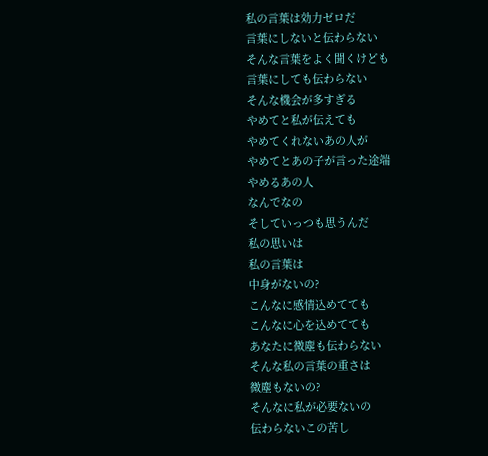私の言葉は効力ゼロだ
言葉にしないと伝わらない
そんな言葉をよく聞くけども
言葉にしても伝わらない
そんな機会が多すぎる
やめてと私が伝えても
やめてくれないあの人が
やめてとあの子が言った途端
やめるあの人
なんでなの
そしていっつも思うんだ
私の思いは
私の言葉は
中身がないの?
こんなに感情込めてても
こんなに心を込めてても
あなたに微塵も伝わらない
そんな私の言葉の重さは
微塵もないの?
そんなに私が必要ないの
伝わらないこの苦し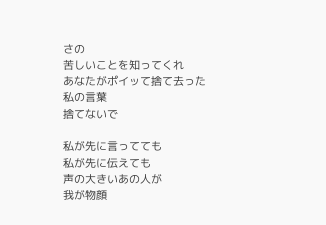さの
苦しいことを知ってくれ
あなたがポイッて捨て去った
私の言葉
捨てないで

私が先に言ってても
私が先に伝えても
声の大きいあの人が
我が物顔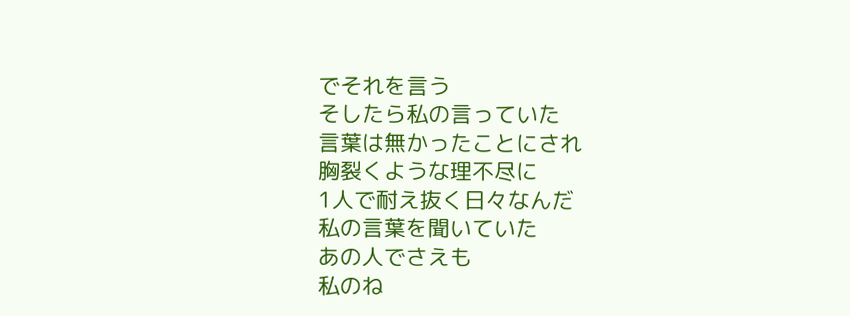でそれを言う
そしたら私の言っていた
言葉は無かったことにされ
胸裂くような理不尽に
1人で耐え抜く日々なんだ
私の言葉を聞いていた
あの人でさえも
私のね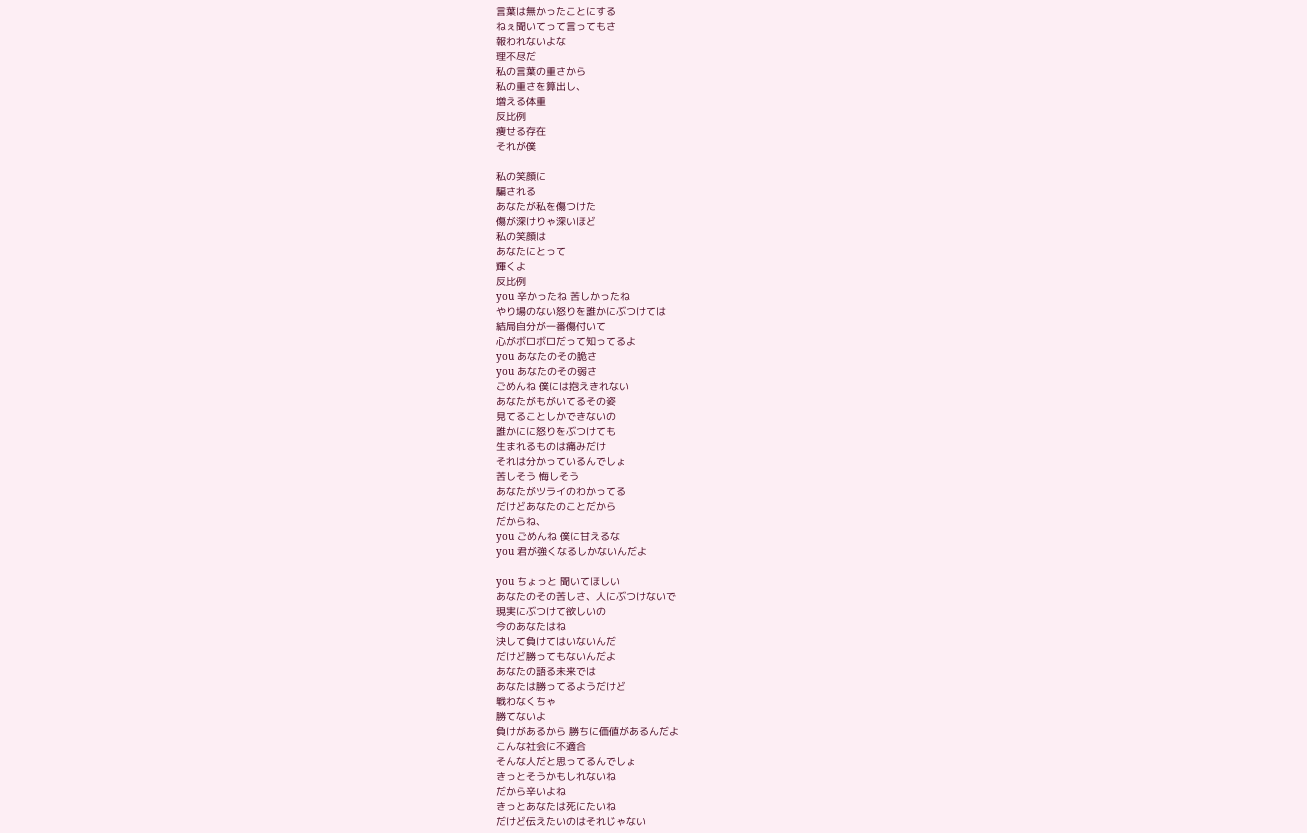言葉は無かったことにする
ねぇ聞いてって言ってもさ
報われないよな
理不尽だ
私の言葉の重さから
私の重さを算出し、
増える体重
反比例
痩せる存在
それが僕

私の笑顔に
騙される
あなたが私を傷つけた
傷が深けりゃ深いほど
私の笑顔は
あなたにとって
輝くよ
反比例
you 辛かったね 苦しかったね
やり場のない怒りを誰かにぶつけては
結局自分が一番傷付いて
心がボロボロだって知ってるよ
you あなたのその脆さ
you あなたのその弱さ
ごめんね 僕には抱えきれない
あなたがもがいてるその姿
見てることしかできないの
誰かにに怒りをぶつけても
生まれるものは痛みだけ
それは分かっているんでしょ
苦しそう 悔しそう
あなたがツライのわかってる
だけどあなたのことだから
だからね、
you ごめんね 僕に甘えるな
you 君が強くなるしかないんだよ

you ちょっと 聞いてほしい
あなたのその苦しさ、人にぶつけないで
現実にぶつけて欲しいの
今のあなたはね
決して負けてはいないんだ
だけど勝ってもないんだよ
あなたの語る未来では
あなたは勝ってるようだけど
戦わなくちゃ
勝てないよ
負けがあるから 勝ちに価値があるんだよ
こんな社会に不適合
そんな人だと思ってるんでしょ
きっとそうかもしれないね
だから辛いよね
きっとあなたは死にたいね
だけど伝えたいのはそれじゃない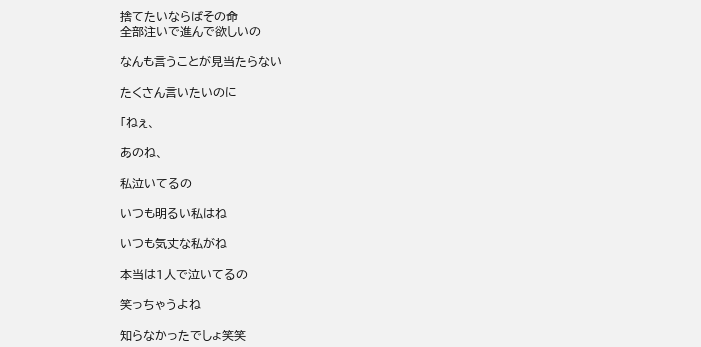捨てたいならばその命
全部注いで進んで欲しいの

なんも言うことが見当たらない

たくさん言いたいのに

「ねぇ、

あのね、

私泣いてるの

いつも明るい私はね

いつも気丈な私がね

本当は1人で泣いてるの

笑っちゃうよね

知らなかったでしょ笑笑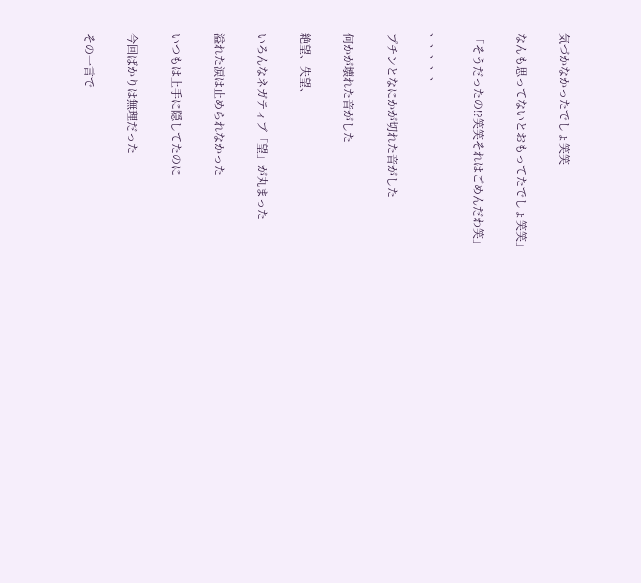気づかなかったでしょ笑笑

なんも思ってないとおもってたでしょ笑笑」

「そうだったの⁉笑笑それはごめんだわ笑」

、、、、、

プチンとなにかが切れた音がした

何かが壊れた音がした

絶望、失望、

いろんなネガティブ「望」が丸まった

溢れた涙は止められなかった

いつもは上手に隠してたのに

今回ばかりは無理だった

その一言で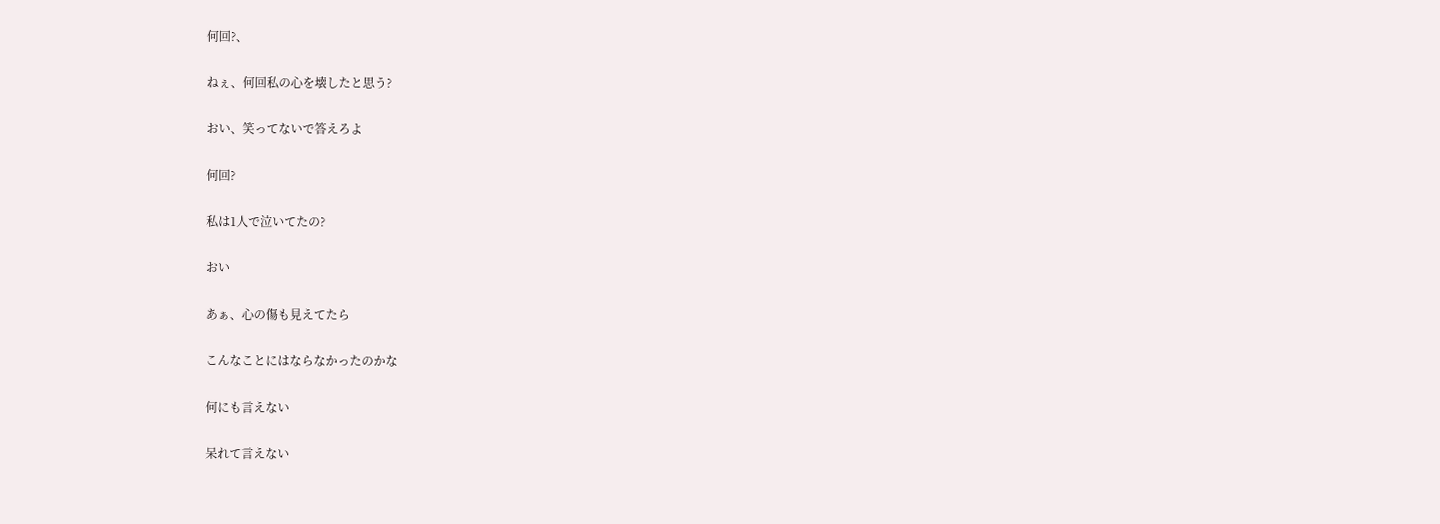何回?、

ねぇ、何回私の心を壊したと思う?

おい、笑ってないで答えろよ

何回?

私は1人で泣いてたの?

おい

あぁ、心の傷も見えてたら

こんなことにはならなかったのかな

何にも言えない

呆れて言えない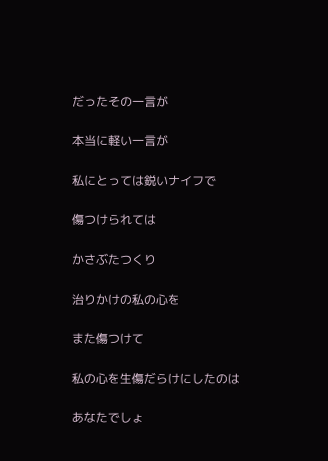だったその一言が

本当に軽い一言が

私にとっては鋭いナイフで

傷つけられては

かさぶたつくり

治りかけの私の心を

また傷つけて

私の心を生傷だらけにしたのは

あなたでしょ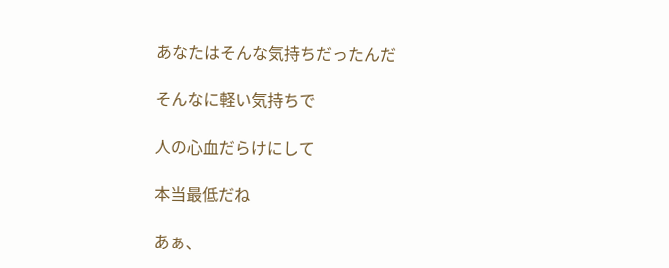あなたはそんな気持ちだったんだ

そんなに軽い気持ちで

人の心血だらけにして

本当最低だね

あぁ、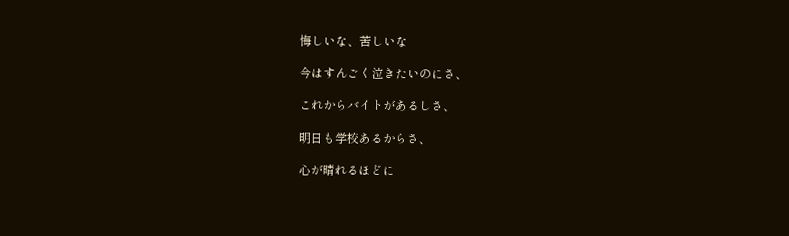悔しいな、苦しいな

今はすんごく泣きたいのにさ、

これからバイトがあるしさ、

明日も学校あるからさ、

心が晴れるほどに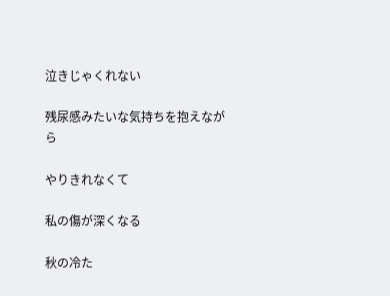泣きじゃくれない

残尿感みたいな気持ちを抱えながら

やりきれなくて

私の傷が深くなる

秋の冷た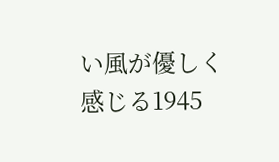い風が優しく感じる1945